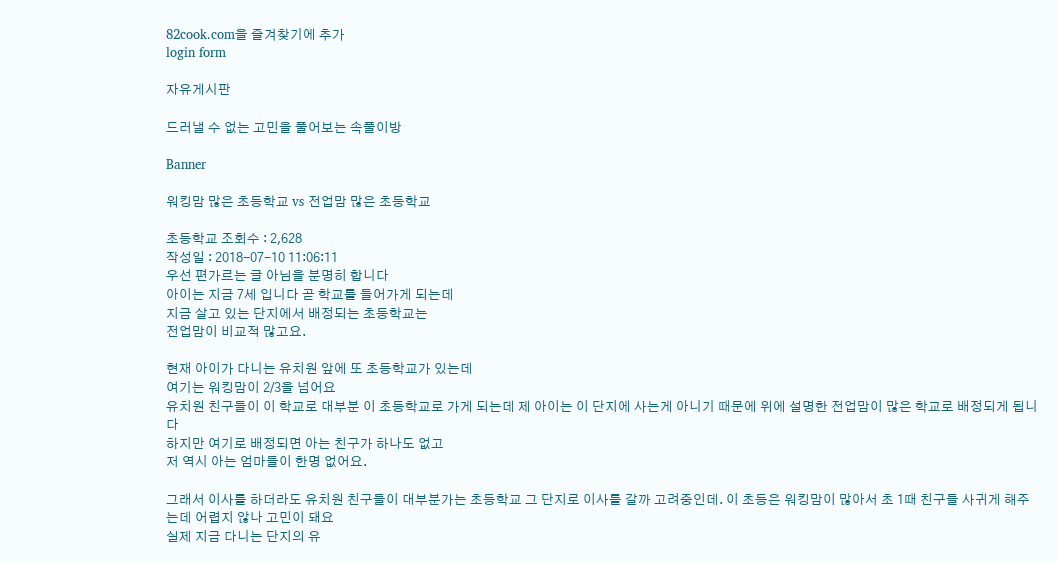82cook.com을 즐겨찾기에 추가
login form

자유게시판

드러낼 수 없는 고민을 풀어보는 속풀이방

Banner

워킹맘 많은 초등학교 vs 전업맘 많은 초등학교

초등학교 조회수 : 2,628
작성일 : 2018-07-10 11:06:11
우선 편가르는 글 아님을 분명히 합니다
아이는 지금 7세 입니다 곧 학교를 들어가게 되는데
지금 살고 있는 단지에서 배정되는 초등학교는
전업맘이 비교적 많고요.

현재 아이가 다니는 유치원 앞에 또 초등학교가 있는데
여기는 워킹맘이 2/3을 넘어요
유치원 친구들이 이 학교로 대부분 이 초등학교로 가게 되는데 제 아이는 이 단지에 사는게 아니기 때문에 위에 설명한 전업맘이 많은 학교로 배정되게 됩니다
하지만 여기로 배정되면 아는 친구가 하나도 없고
저 역시 아는 엄마들이 한명 없어요.

그래서 이사를 하더라도 유치원 친구들이 대부분가는 초등학교 그 단지로 이사를 갈까 고려중인데. 이 초등은 워킹맘이 많아서 초 1때 친구들 사귀게 해주는데 어렵지 않나 고민이 돼요
실제 지금 다니는 단지의 유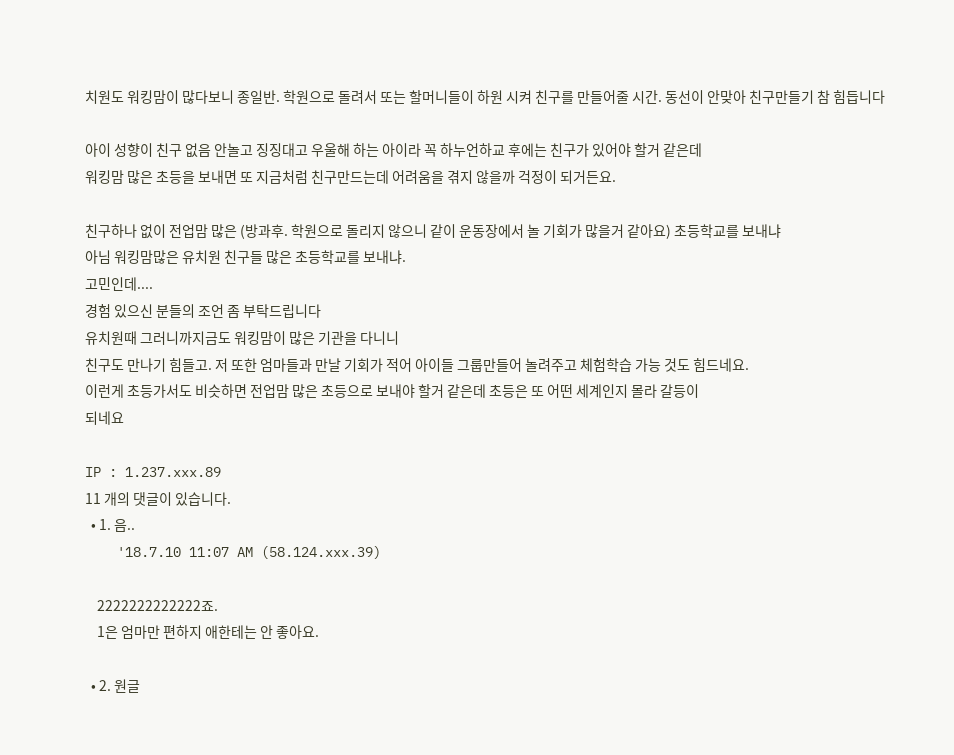치원도 워킹맘이 많다보니 종일반. 학원으로 돌려서 또는 할머니들이 하원 시켜 친구를 만들어줄 시간. 동선이 안맞아 친구만들기 참 힘듭니다

아이 성향이 친구 없음 안놀고 징징대고 우울해 하는 아이라 꼭 하누언하교 후에는 친구가 있어야 할거 같은데
워킹맘 많은 초등을 보내면 또 지금처럼 친구만드는데 어려움을 겪지 않을까 걱정이 되거든요.

친구하나 없이 전업맘 많은 (방과후. 학원으로 돌리지 않으니 같이 운동장에서 놀 기회가 많을거 같아요) 초등학교를 보내냐
아님 워킹맘많은 유치원 친구들 많은 초등학교를 보내냐.
고민인데....
경험 있으신 분들의 조언 좀 부탁드립니다
유치원때 그러니까지금도 워킹맘이 많은 기관을 다니니
친구도 만나기 힘들고. 저 또한 엄마들과 만날 기회가 적어 아이들 그룹만들어 놀려주고 체험학습 가능 것도 힘드네요.
이런게 초등가서도 비슷하면 전업맘 많은 초등으로 보내야 할거 같은데 초등은 또 어떤 세계인지 몰라 갈등이
되네요

IP : 1.237.xxx.89
11 개의 댓글이 있습니다.
  • 1. 음..
    '18.7.10 11:07 AM (58.124.xxx.39)

    2222222222222죠.
    1은 엄마만 편하지 애한테는 안 좋아요.

  • 2. 원글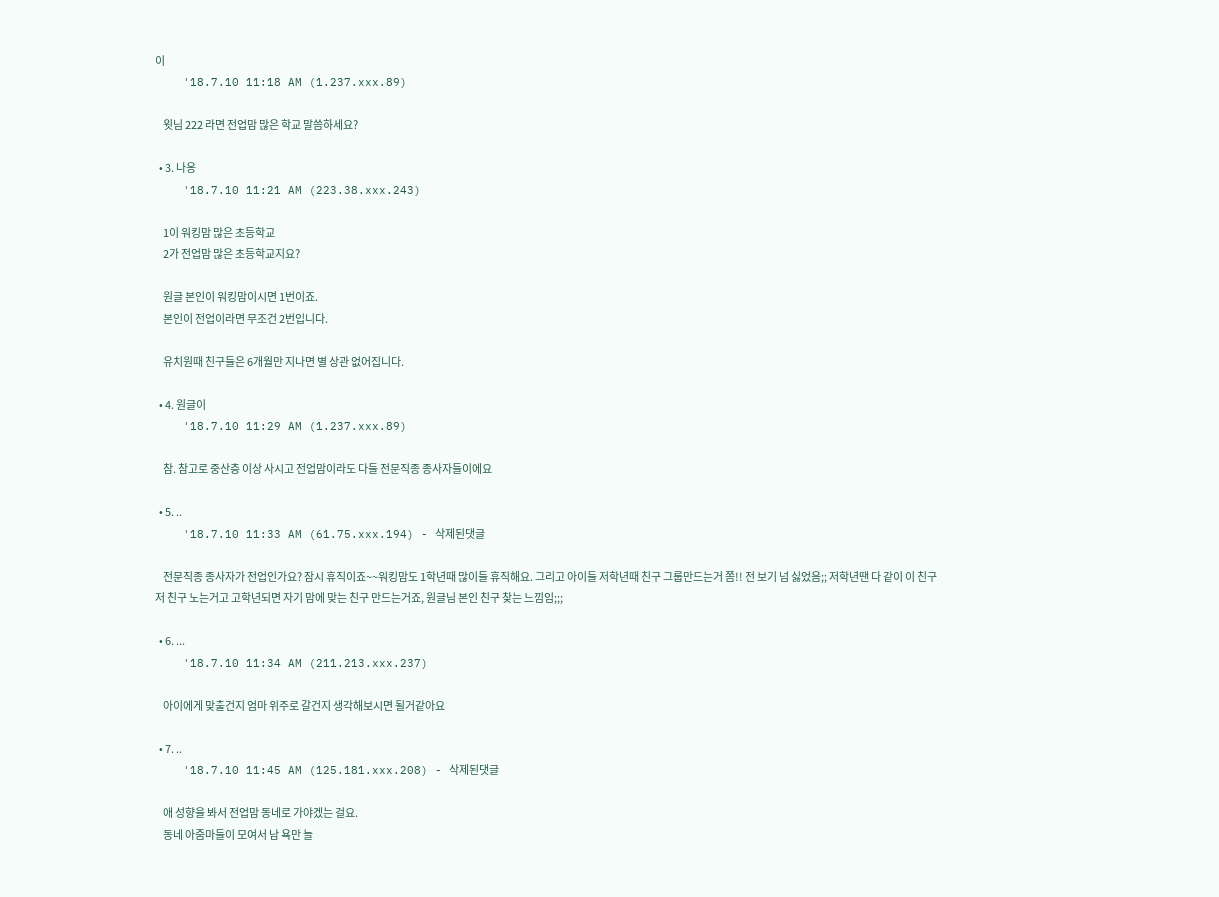이
    '18.7.10 11:18 AM (1.237.xxx.89)

    윗님 222 라면 전업맘 많은 학교 말씀하세요?

  • 3. 나옹
    '18.7.10 11:21 AM (223.38.xxx.243)

    1이 워킹맘 많은 초등학교
    2가 전업맘 많은 초등학교지요?

    원글 본인이 워킹맘이시면 1번이죠.
    본인이 전업이라면 무조건 2번입니다.

    유치원때 친구들은 6개월만 지나면 별 상관 없어집니다.

  • 4. 원글이
    '18.7.10 11:29 AM (1.237.xxx.89)

    참. 참고로 중산층 이상 사시고 전업맘이라도 다들 전문직종 종사자들이에요

  • 5. ..
    '18.7.10 11:33 AM (61.75.xxx.194) - 삭제된댓글

    전문직종 종사자가 전업인가요? 잠시 휴직이죠~~워킹맘도 1학년때 많이들 휴직해요. 그리고 아이들 저학년때 친구 그룹만드는거 쫌!! 전 보기 넘 싫었음;; 저학년땐 다 같이 이 친구 저 친구 노는거고 고학년되면 자기 맘에 맞는 친구 만드는거죠, 원글님 본인 친구 찾는 느낌임;;;

  • 6. ...
    '18.7.10 11:34 AM (211.213.xxx.237)

    아이에게 맞출건지 엄마 위주로 갈건지 생각해보시면 될거같아요

  • 7. ..
    '18.7.10 11:45 AM (125.181.xxx.208) - 삭제된댓글

    애 성향을 봐서 전업맘 동네로 가야겠는 걸요.
    동네 아줌마들이 모여서 남 욕만 늘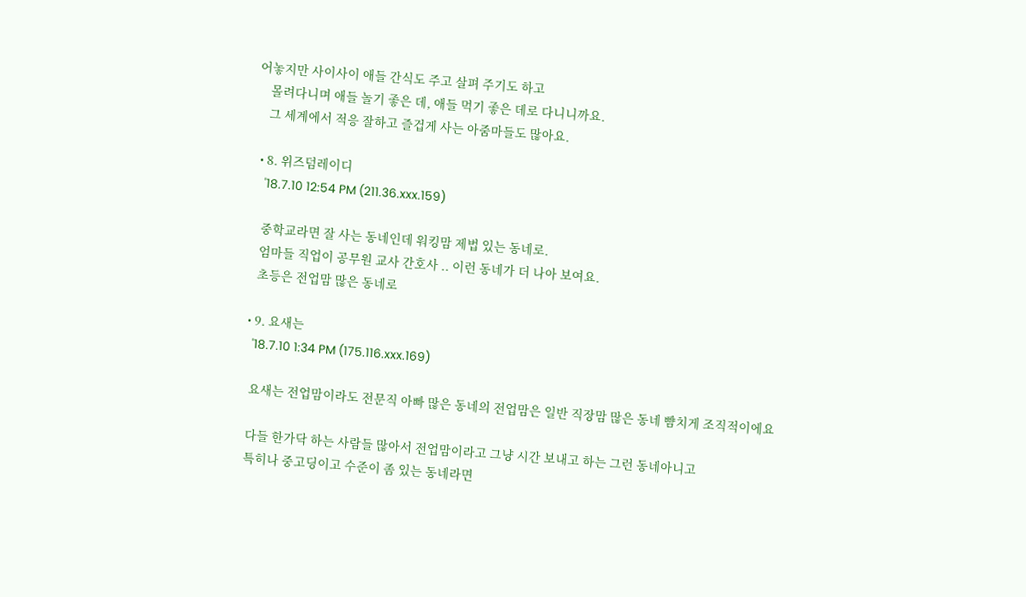어놓지만 사이사이 애들 간식도 주고 살펴 주기도 하고
    몰려다니며 애들 놀기 좋은 데, 애들 먹기 좋은 데로 다니니까요.
    그 세계에서 적응 잘하고 즐겁게 사는 아줌마들도 많아요.

  • 8. 위즈덤레이디
    '18.7.10 12:54 PM (211.36.xxx.159)

    중학교라면 잘 사는 동네인데 워킹맘 제법 있는 동네로.
    엄마들 직업이 공무원 교사 간호사 .. 이런 동네가 더 나아 보여요.
    초등은 전업맘 많은 동네로

  • 9. 요새는
    '18.7.10 1:34 PM (175.116.xxx.169)

    요새는 전업맘이라도 전문직 아빠 많은 동네의 전업맘은 일반 직장맘 많은 동네 뺨치게 조직적이에요

    다들 한가닥 하는 사람들 많아서 전업맘이라고 그냥 시간 보내고 하는 그런 동네아니고
    특히나 중고딩이고 수준이 좀 있는 동네라면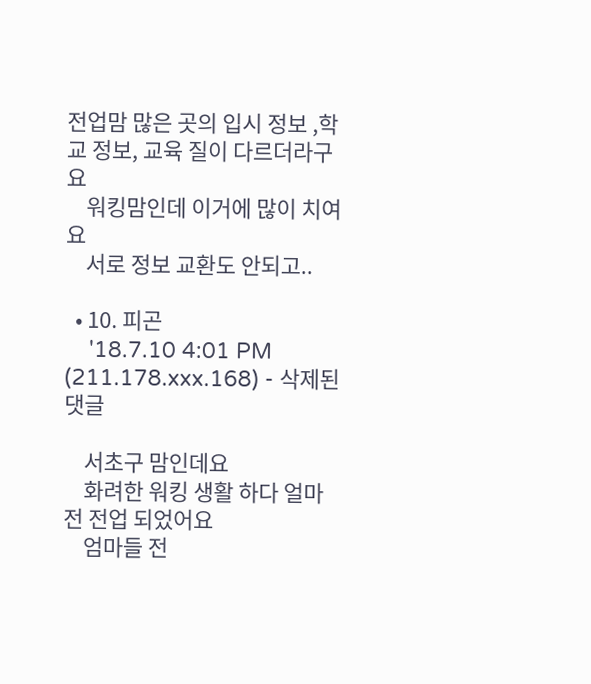전업맘 많은 곳의 입시 정보 ,학교 정보, 교육 질이 다르더라구요
    워킹맘인데 이거에 많이 치여요
    서로 정보 교환도 안되고..

  • 10. 피곤
    '18.7.10 4:01 PM (211.178.xxx.168) - 삭제된댓글

    서초구 맘인데요
    화려한 워킹 생활 하다 얼마전 전업 되었어요
    엄마들 전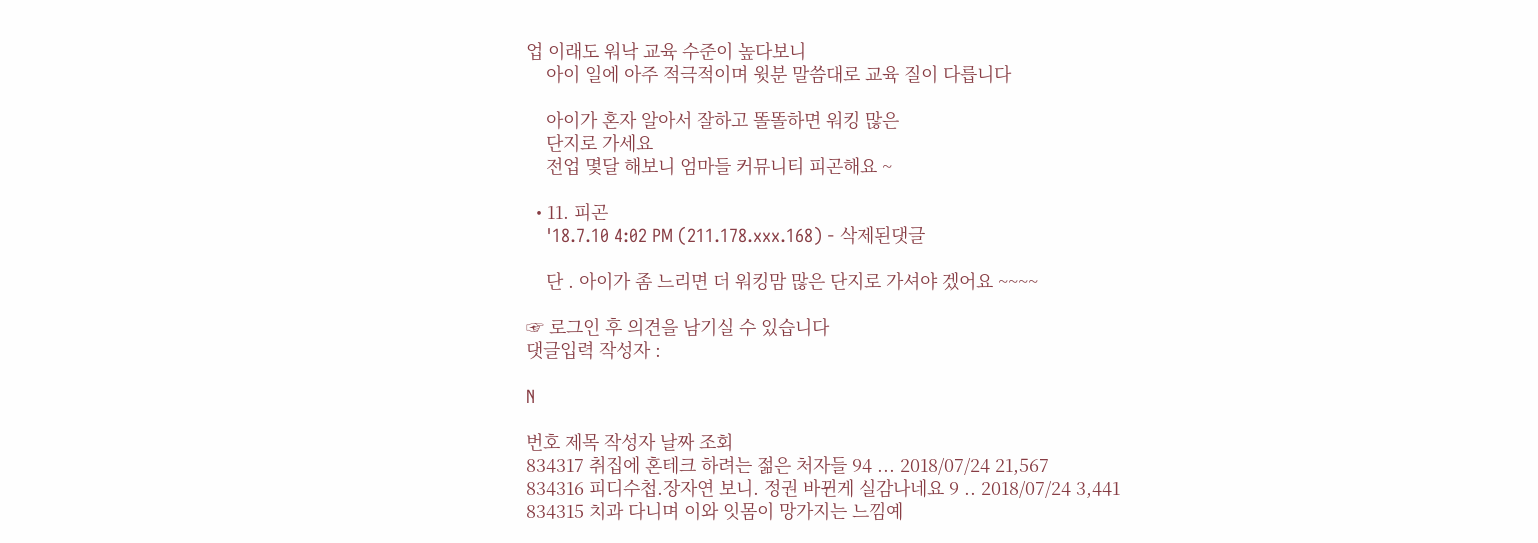업 이래도 워낙 교육 수준이 높다보니
    아이 일에 아주 적극적이며 윗분 말씀대로 교육 질이 다릅니다

    아이가 혼자 알아서 잘하고 똘똘하면 워킹 많은
    단지로 가세요
    전업 몇달 해보니 엄마들 커뮤니티 피곤해요 ~

  • 11. 피곤
    '18.7.10 4:02 PM (211.178.xxx.168) - 삭제된댓글

    단 . 아이가 좀 느리면 더 워킹맘 많은 단지로 가셔야 겠어요 ~~~~

☞ 로그인 후 의견을 남기실 수 있습니다
댓글입력 작성자 :

N

번호 제목 작성자 날짜 조회
834317 취집에 혼테크 하려는 젊은 처자들 94 ... 2018/07/24 21,567
834316 피디수첩.장자연 보니. 정권 바뀐게 실감나네요 9 .. 2018/07/24 3,441
834315 치과 다니며 이와 잇몸이 망가지는 느낌예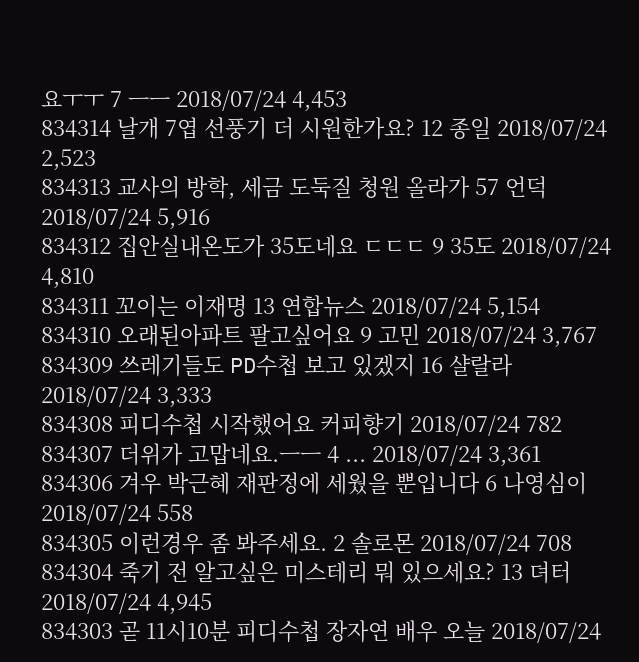요ㅜㅜ 7 ㅡㅡ 2018/07/24 4,453
834314 날개 7엽 선풍기 더 시원한가요? 12 종일 2018/07/24 2,523
834313 교사의 방학, 세금 도둑질 청원 올라가 57 언덕 2018/07/24 5,916
834312 집안실내온도가 35도네요 ㄷㄷㄷ 9 35도 2018/07/24 4,810
834311 꼬이는 이재명 13 연합뉴스 2018/07/24 5,154
834310 오래된아파트 팔고싶어요 9 고민 2018/07/24 3,767
834309 쓰레기들도 PD수첩 보고 있겠지 16 샬랄라 2018/07/24 3,333
834308 피디수첩 시작했어요 커피향기 2018/07/24 782
834307 더위가 고맙네요.ㅡㅡ 4 ... 2018/07/24 3,361
834306 겨우 박근혜 재판정에 세웠을 뿐입니다 6 나영심이 2018/07/24 558
834305 이런경우 좀 봐주세요. 2 솔로몬 2018/07/24 708
834304 죽기 전 알고싶은 미스테리 뭐 있으세요? 13 뎌터 2018/07/24 4,945
834303 곧 11시10분 피디수첩 장자연 배우 오늘 2018/07/24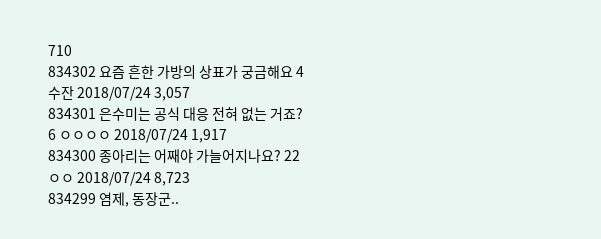710
834302 요즘 흔한 가방의 상표가 궁금해요 4 수잔 2018/07/24 3,057
834301 은수미는 공식 대응 전혀 없는 거죠? 6 ㅇㅇㅇㅇ 2018/07/24 1,917
834300 종아리는 어째야 가늘어지나요? 22 ㅇㅇ 2018/07/24 8,723
834299 염제, 동장군..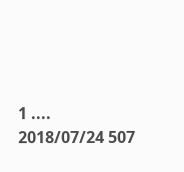1 .... 2018/07/24 507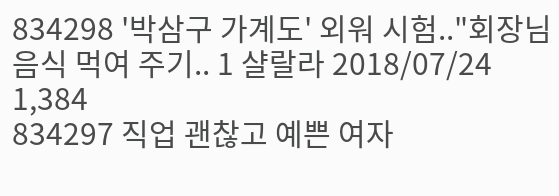834298 '박삼구 가계도' 외워 시험.."회장님 음식 먹여 주기.. 1 샬랄라 2018/07/24 1,384
834297 직업 괜찮고 예쁜 여자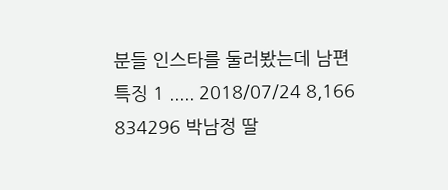분들 인스타를 둘러봤는데 남편 특징 1 ..... 2018/07/24 8,166
834296 박남정 딸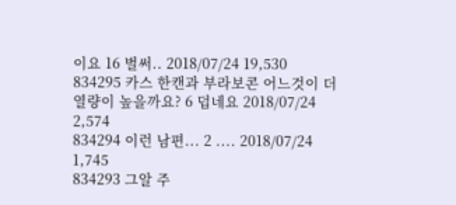이요 16 벌써.. 2018/07/24 19,530
834295 카스 한캔과 부라보콘 어느것이 더 열량이 높을까요? 6 덥네요 2018/07/24 2,574
834294 이런 남편... 2 .... 2018/07/24 1,745
834293 그알 주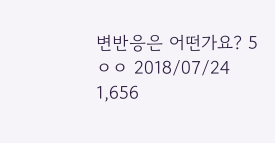변반응은 어떤가요? 5 ㅇㅇ 2018/07/24 1,656